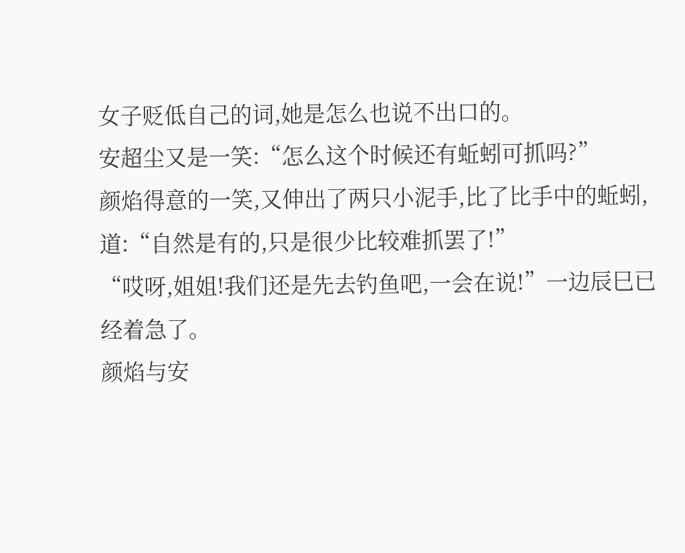女子贬低自己的词,她是怎么也说不出口的。
安超尘又是一笑:“怎么这个时候还有蚯蚓可抓吗?”
颜焰得意的一笑,又伸出了两只小泥手,比了比手中的蚯蚓,道:“自然是有的,只是很少比较难抓罢了!”
“哎呀,姐姐!我们还是先去钓鱼吧,一会在说!”一边辰巳已经着急了。
颜焰与安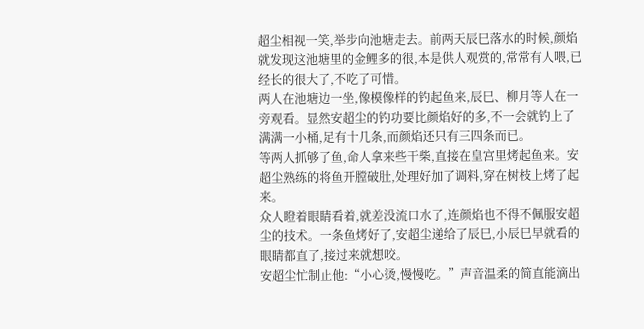超尘相视一笑,举步向池塘走去。前两天辰巳落水的时候,颜焰就发现这池塘里的金鲤多的很,本是供人观赏的,常常有人喂,已经长的很大了,不吃了可惜。
两人在池塘边一坐,像模像样的钓起鱼来,辰巳、柳月等人在一旁观看。显然安超尘的钓功要比颜焰好的多,不一会就钓上了满满一小桶,足有十几条,而颜焰还只有三四条而已。
等两人抓够了鱼,命人拿来些干柴,直接在皇宫里烤起鱼来。安超尘熟练的将鱼开膛破肚,处理好加了调料,穿在树枝上烤了起来。
众人瞪着眼睛看着,就差没流口水了,连颜焰也不得不佩服安超尘的技术。一条鱼烤好了,安超尘递给了辰巳,小辰巳早就看的眼睛都直了,接过来就想咬。
安超尘忙制止他:“小心烫,慢慢吃。”声音温柔的简直能滴出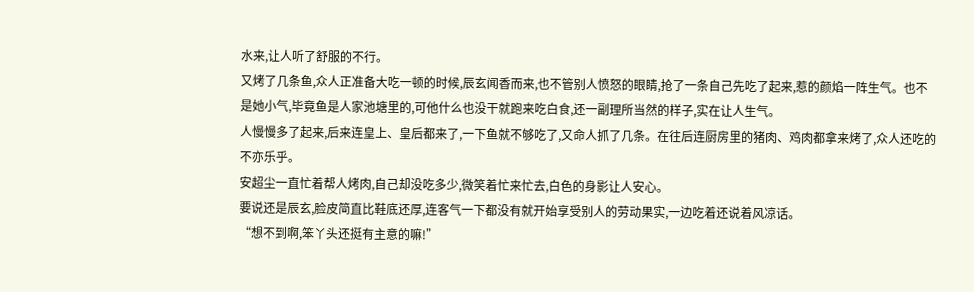水来,让人听了舒服的不行。
又烤了几条鱼,众人正准备大吃一顿的时候,辰玄闻香而来,也不管别人愤怒的眼睛,抢了一条自己先吃了起来,惹的颜焰一阵生气。也不是她小气,毕竟鱼是人家池塘里的,可他什么也没干就跑来吃白食,还一副理所当然的样子,实在让人生气。
人慢慢多了起来,后来连皇上、皇后都来了,一下鱼就不够吃了,又命人抓了几条。在往后连厨房里的猪肉、鸡肉都拿来烤了,众人还吃的不亦乐乎。
安超尘一直忙着帮人烤肉,自己却没吃多少,微笑着忙来忙去,白色的身影让人安心。
要说还是辰玄,脸皮简直比鞋底还厚,连客气一下都没有就开始享受别人的劳动果实,一边吃着还说着风凉话。
“想不到啊,笨丫头还挺有主意的嘛!”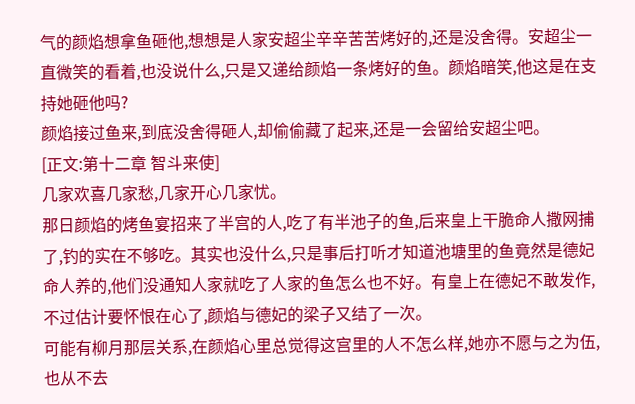气的颜焰想拿鱼砸他,想想是人家安超尘辛辛苦苦烤好的,还是没舍得。安超尘一直微笑的看着,也没说什么,只是又递给颜焰一条烤好的鱼。颜焰暗笑,他这是在支持她砸他吗?
颜焰接过鱼来,到底没舍得砸人,却偷偷藏了起来,还是一会留给安超尘吧。
[正文:第十二章 智斗来使]
几家欢喜几家愁,几家开心几家忧。
那日颜焰的烤鱼宴招来了半宫的人,吃了有半池子的鱼,后来皇上干脆命人撒网捕了,钓的实在不够吃。其实也没什么,只是事后打听才知道池塘里的鱼竟然是德妃命人养的,他们没通知人家就吃了人家的鱼怎么也不好。有皇上在德妃不敢发作,不过估计要怀恨在心了,颜焰与德妃的梁子又结了一次。
可能有柳月那层关系,在颜焰心里总觉得这宫里的人不怎么样,她亦不愿与之为伍,也从不去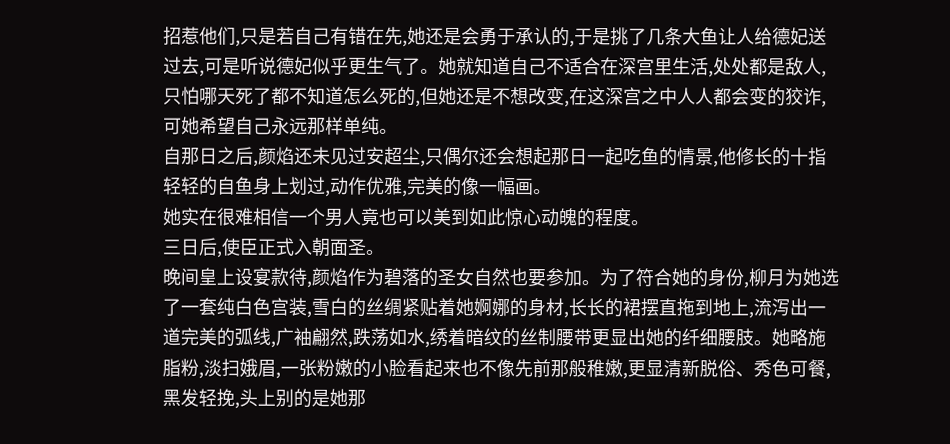招惹他们,只是若自己有错在先,她还是会勇于承认的,于是挑了几条大鱼让人给德妃送过去,可是听说德妃似乎更生气了。她就知道自己不适合在深宫里生活,处处都是敌人,只怕哪天死了都不知道怎么死的,但她还是不想改变,在这深宫之中人人都会变的狡诈,可她希望自己永远那样单纯。
自那日之后,颜焰还未见过安超尘,只偶尔还会想起那日一起吃鱼的情景,他修长的十指轻轻的自鱼身上划过,动作优雅,完美的像一幅画。
她实在很难相信一个男人竟也可以美到如此惊心动魄的程度。
三日后,使臣正式入朝面圣。
晚间皇上设宴款待,颜焰作为碧落的圣女自然也要参加。为了符合她的身份,柳月为她选了一套纯白色宫装,雪白的丝绸紧贴着她婀娜的身材,长长的裙摆直拖到地上,流泻出一道完美的弧线,广袖翩然,跌荡如水,绣着暗纹的丝制腰带更显出她的纤细腰肢。她略施脂粉,淡扫娥眉,一张粉嫩的小脸看起来也不像先前那般稚嫩,更显清新脱俗、秀色可餐,黑发轻挽,头上别的是她那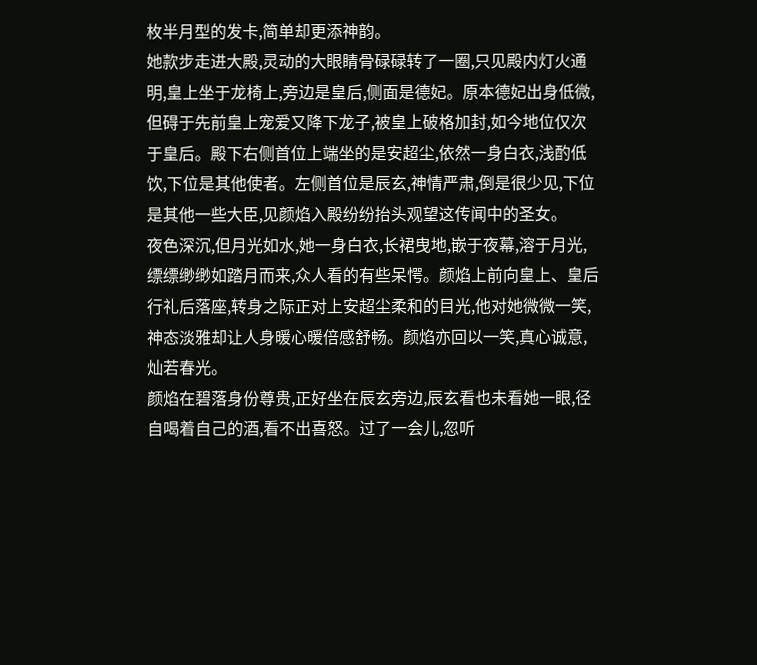枚半月型的发卡,简单却更添神韵。
她款步走进大殿,灵动的大眼睛骨碌碌转了一圈,只见殿内灯火通明,皇上坐于龙椅上,旁边是皇后,侧面是德妃。原本德妃出身低微,但碍于先前皇上宠爱又降下龙子,被皇上破格加封,如今地位仅次于皇后。殿下右侧首位上端坐的是安超尘,依然一身白衣,浅酌低饮,下位是其他使者。左侧首位是辰玄,神情严肃,倒是很少见,下位是其他一些大臣,见颜焰入殿纷纷抬头观望这传闻中的圣女。
夜色深沉,但月光如水,她一身白衣,长裙曳地,嵌于夜幕,溶于月光,缥缥缈缈如踏月而来,众人看的有些呆愕。颜焰上前向皇上、皇后行礼后落座,转身之际正对上安超尘柔和的目光,他对她微微一笑,神态淡雅却让人身暖心暖倍感舒畅。颜焰亦回以一笑,真心诚意,灿若春光。
颜焰在碧落身份尊贵,正好坐在辰玄旁边,辰玄看也未看她一眼,径自喝着自己的酒,看不出喜怒。过了一会儿,忽听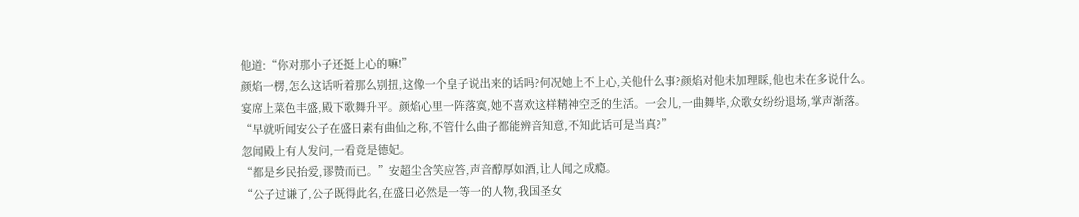他道:“你对那小子还挺上心的嘛!”
颜焰一楞,怎么这话听着那么别扭,这像一个皇子说出来的话吗?何况她上不上心,关他什么事?颜焰对他未加理睬,他也未在多说什么。
宴席上菜色丰盛,殿下歌舞升平。颜焰心里一阵落寞,她不喜欢这样精神空乏的生活。一会儿,一曲舞毕,众歌女纷纷退场,掌声渐落。
“早就听闻安公子在盛日素有曲仙之称,不管什么曲子都能辨音知意,不知此话可是当真?”
忽闻殿上有人发问,一看竟是德妃。
“都是乡民抬爱,谬赞而已。”安超尘含笑应答,声音醇厚如酒,让人闻之成瘾。
“公子过谦了,公子既得此名,在盛日必然是一等一的人物,我国圣女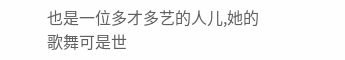也是一位多才多艺的人儿,她的歌舞可是世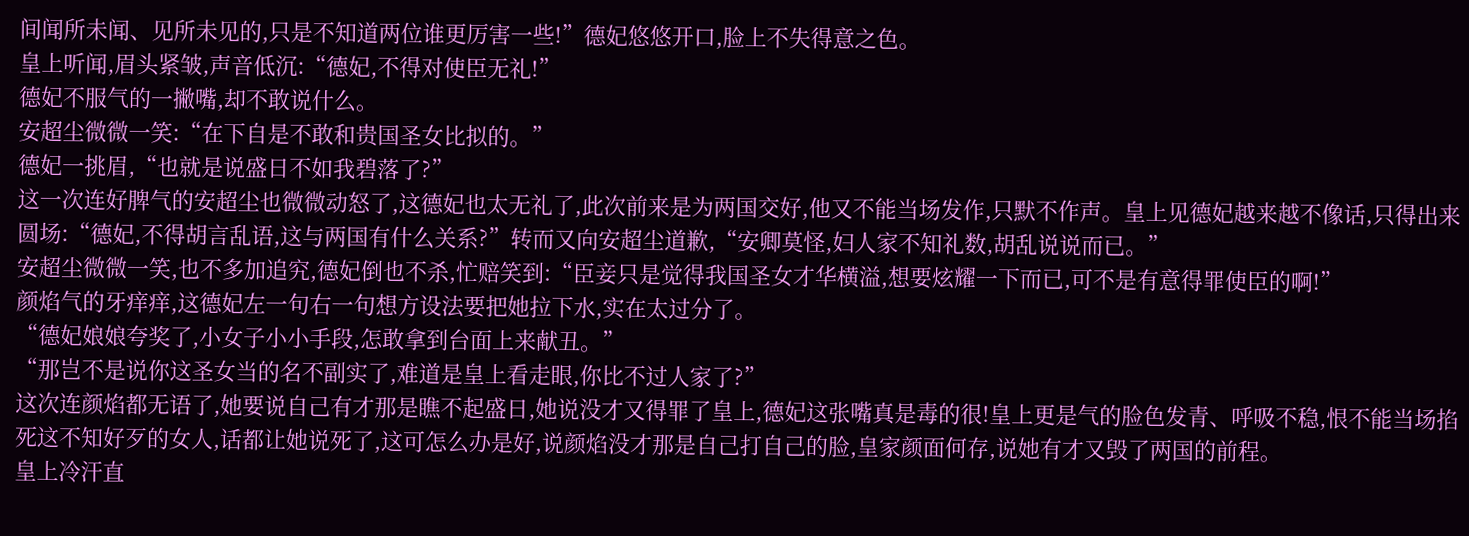间闻所未闻、见所未见的,只是不知道两位谁更厉害一些!”德妃悠悠开口,脸上不失得意之色。
皇上听闻,眉头紧皱,声音低沉:“德妃,不得对使臣无礼!”
德妃不服气的一撇嘴,却不敢说什么。
安超尘微微一笑:“在下自是不敢和贵国圣女比拟的。”
德妃一挑眉,“也就是说盛日不如我碧落了?”
这一次连好脾气的安超尘也微微动怒了,这德妃也太无礼了,此次前来是为两国交好,他又不能当场发作,只默不作声。皇上见德妃越来越不像话,只得出来圆场:“德妃,不得胡言乱语,这与两国有什么关系?”转而又向安超尘道歉,“安卿莫怪,妇人家不知礼数,胡乱说说而已。”
安超尘微微一笑,也不多加追究,德妃倒也不杀,忙赔笑到:“臣妾只是觉得我国圣女才华横溢,想要炫耀一下而已,可不是有意得罪使臣的啊!”
颜焰气的牙痒痒,这德妃左一句右一句想方设法要把她拉下水,实在太过分了。
“德妃娘娘夸奖了,小女子小小手段,怎敢拿到台面上来献丑。”
“那岂不是说你这圣女当的名不副实了,难道是皇上看走眼,你比不过人家了?”
这次连颜焰都无语了,她要说自己有才那是瞧不起盛日,她说没才又得罪了皇上,德妃这张嘴真是毒的很!皇上更是气的脸色发青、呼吸不稳,恨不能当场掐死这不知好歹的女人,话都让她说死了,这可怎么办是好,说颜焰没才那是自己打自己的脸,皇家颜面何存,说她有才又毁了两国的前程。
皇上冷汗直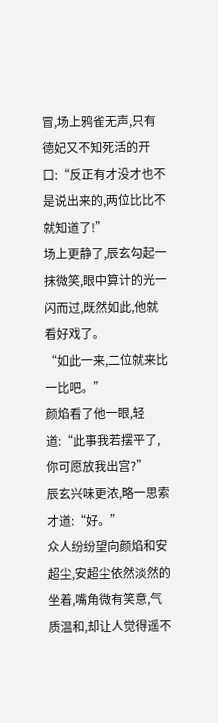冒,场上鸦雀无声,只有德妃又不知死活的开口:“反正有才没才也不是说出来的,两位比比不就知道了!”
场上更静了,辰玄勾起一抹微笑,眼中算计的光一闪而过,既然如此,他就看好戏了。
“如此一来,二位就来比一比吧。”
颜焰看了他一眼,轻道:“此事我若摆平了,你可愿放我出宫?”
辰玄兴味更浓,略一思索才道:“好。”
众人纷纷望向颜焰和安超尘,安超尘依然淡然的坐着,嘴角微有笑意,气质温和,却让人觉得遥不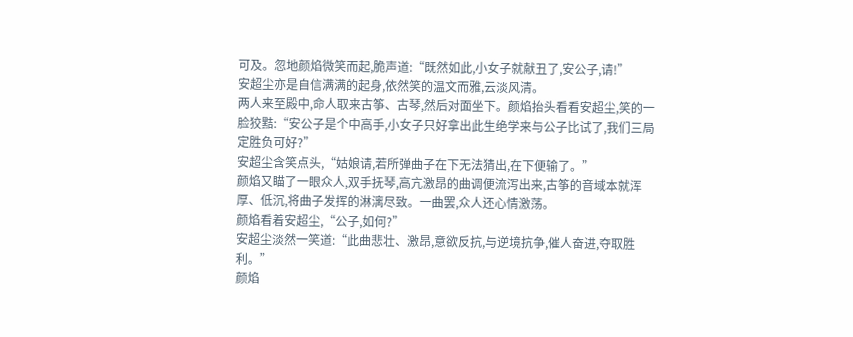可及。忽地颜焰微笑而起,脆声道:“既然如此,小女子就献丑了,安公子,请!”
安超尘亦是自信满满的起身,依然笑的温文而雅,云淡风清。
两人来至殿中,命人取来古筝、古琴,然后对面坐下。颜焰抬头看看安超尘,笑的一脸狡黠:“安公子是个中高手,小女子只好拿出此生绝学来与公子比试了,我们三局定胜负可好?”
安超尘含笑点头,“姑娘请,若所弹曲子在下无法猜出,在下便输了。”
颜焰又瞄了一眼众人,双手抚琴,高亢激昂的曲调便流泻出来,古筝的音域本就浑厚、低沉,将曲子发挥的淋漓尽致。一曲罢,众人还心情激荡。
颜焰看着安超尘,“公子,如何?”
安超尘淡然一笑道:“此曲悲壮、激昂,意欲反抗,与逆境抗争,催人奋进,夺取胜利。”
颜焰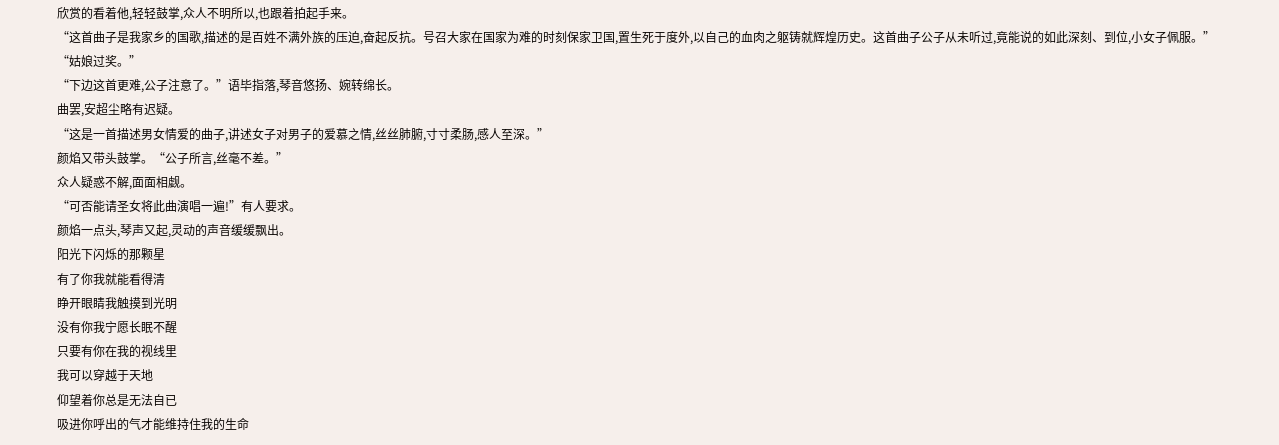欣赏的看着他,轻轻鼓掌,众人不明所以,也跟着拍起手来。
“这首曲子是我家乡的国歌,描述的是百姓不满外族的压迫,奋起反抗。号召大家在国家为难的时刻保家卫国,置生死于度外,以自己的血肉之躯铸就辉煌历史。这首曲子公子从未听过,竟能说的如此深刻、到位,小女子佩服。”
“姑娘过奖。”
“下边这首更难,公子注意了。”语毕指落,琴音悠扬、婉转绵长。
曲罢,安超尘略有迟疑。
“这是一首描述男女情爱的曲子,讲述女子对男子的爱慕之情,丝丝肺腑,寸寸柔肠,感人至深。”
颜焰又带头鼓掌。“公子所言,丝毫不差。”
众人疑惑不解,面面相觑。
“可否能请圣女将此曲演唱一遍!”有人要求。
颜焰一点头,琴声又起,灵动的声音缓缓飘出。
阳光下闪烁的那颗星
有了你我就能看得清
睁开眼睛我触摸到光明
没有你我宁愿长眠不醒
只要有你在我的视线里
我可以穿越于天地
仰望着你总是无法自已
吸进你呼出的气才能维持住我的生命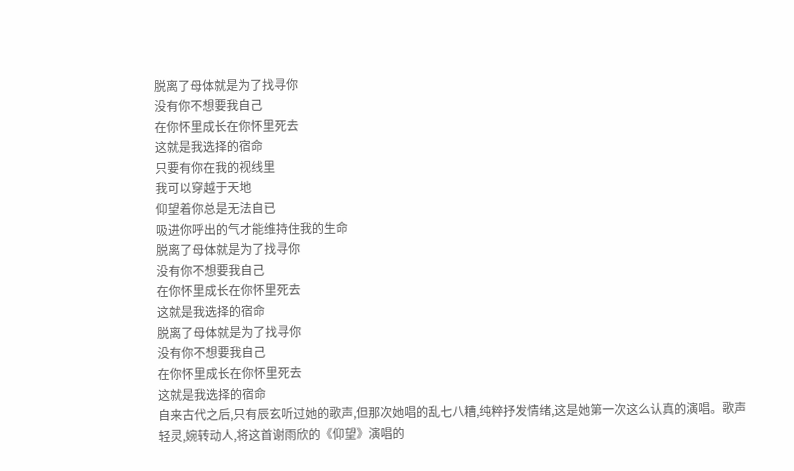脱离了母体就是为了找寻你
没有你不想要我自己
在你怀里成长在你怀里死去
这就是我选择的宿命
只要有你在我的视线里
我可以穿越于天地
仰望着你总是无法自已
吸进你呼出的气才能维持住我的生命
脱离了母体就是为了找寻你
没有你不想要我自己
在你怀里成长在你怀里死去
这就是我选择的宿命
脱离了母体就是为了找寻你
没有你不想要我自己
在你怀里成长在你怀里死去
这就是我选择的宿命
自来古代之后,只有辰玄听过她的歌声,但那次她唱的乱七八糟,纯粹抒发情绪,这是她第一次这么认真的演唱。歌声轻灵,婉转动人,将这首谢雨欣的《仰望》演唱的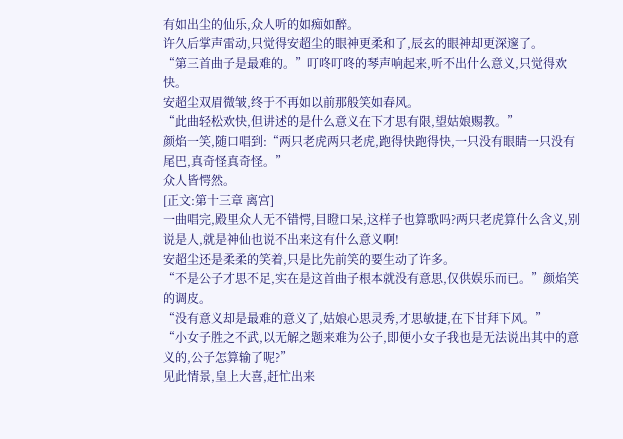有如出尘的仙乐,众人听的如痴如醉。
许久后掌声雷动,只觉得安超尘的眼神更柔和了,辰玄的眼神却更深邃了。
“第三首曲子是最难的。”叮咚叮咚的琴声响起来,听不出什么意义,只觉得欢快。
安超尘双眉微皱,终于不再如以前那般笑如春风。
“此曲轻松欢快,但讲述的是什么意义在下才思有限,望姑娘赐教。”
颜焰一笑,随口唱到:“两只老虎两只老虎,跑得快跑得快,一只没有眼睛一只没有尾巴,真奇怪真奇怪。”
众人皆愕然。
[正文:第十三章 离宫]
一曲唱完,殿里众人无不错愕,目瞪口呆,这样子也算歌吗?两只老虎算什么含义,别说是人,就是神仙也说不出来这有什么意义啊!
安超尘还是柔柔的笑着,只是比先前笑的要生动了许多。
“不是公子才思不足,实在是这首曲子根本就没有意思,仅供娱乐而已。”颜焰笑的调皮。
“没有意义却是最难的意义了,姑娘心思灵秀,才思敏捷,在下甘拜下风。”
“小女子胜之不武,以无解之题来难为公子,即便小女子我也是无法说出其中的意义的,公子怎算输了呢?”
见此情景,皇上大喜,赶忙出来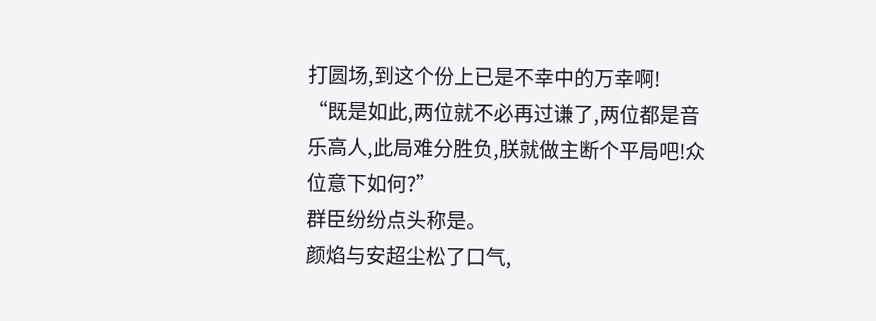打圆场,到这个份上已是不幸中的万幸啊!
“既是如此,两位就不必再过谦了,两位都是音乐高人,此局难分胜负,朕就做主断个平局吧!众位意下如何?”
群臣纷纷点头称是。
颜焰与安超尘松了口气,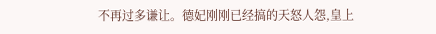不再过多谦让。德妃刚刚已经搞的天怒人怨,皇上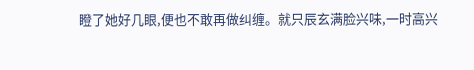瞪了她好几眼,便也不敢再做纠缠。就只辰玄满脸兴味,一时高兴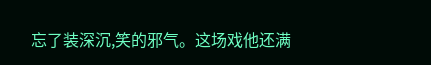忘了装深沉,笑的邪气。这场戏他还满